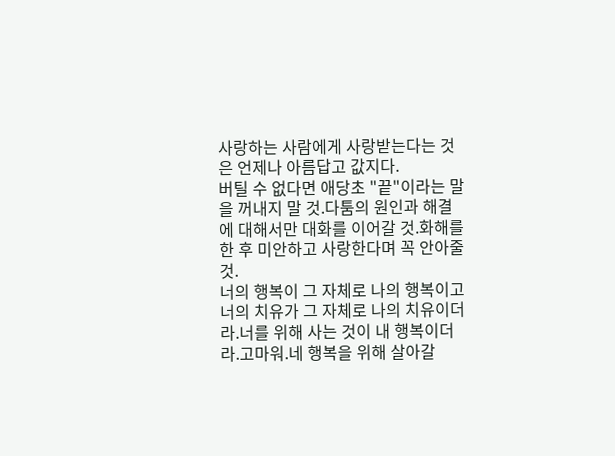사랑하는 사람에게 사랑받는다는 것은 언제나 아름답고 값지다.
버틸 수 없다면 애당초 "끝"이라는 말을 꺼내지 말 것.다툼의 원인과 해결에 대해서만 대화를 이어갈 것.화해를 한 후 미안하고 사랑한다며 꼭 안아줄 것.
너의 행복이 그 자체로 나의 행복이고너의 치유가 그 자체로 나의 치유이더라.너를 위해 사는 것이 내 행복이더라.고마워.네 행복을 위해 살아갈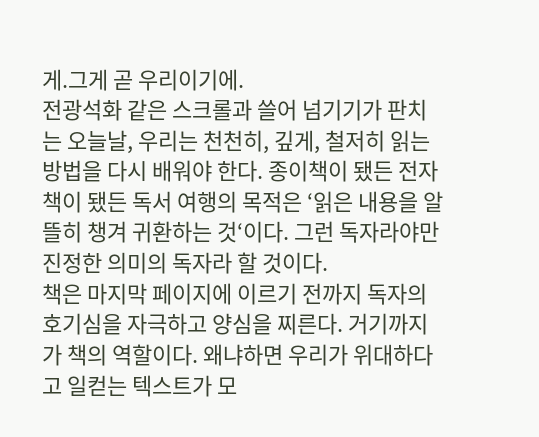게.그게 곧 우리이기에.
전광석화 같은 스크롤과 쓸어 넘기기가 판치는 오늘날, 우리는 천천히, 깊게, 철저히 읽는 방법을 다시 배워야 한다. 종이책이 됐든 전자책이 됐든 독서 여행의 목적은 ‘읽은 내용을 알뜰히 챙겨 귀환하는 것‘이다. 그런 독자라야만 진정한 의미의 독자라 할 것이다.
책은 마지막 페이지에 이르기 전까지 독자의 호기심을 자극하고 양심을 찌른다. 거기까지가 책의 역할이다. 왜냐하면 우리가 위대하다고 일컫는 텍스트가 모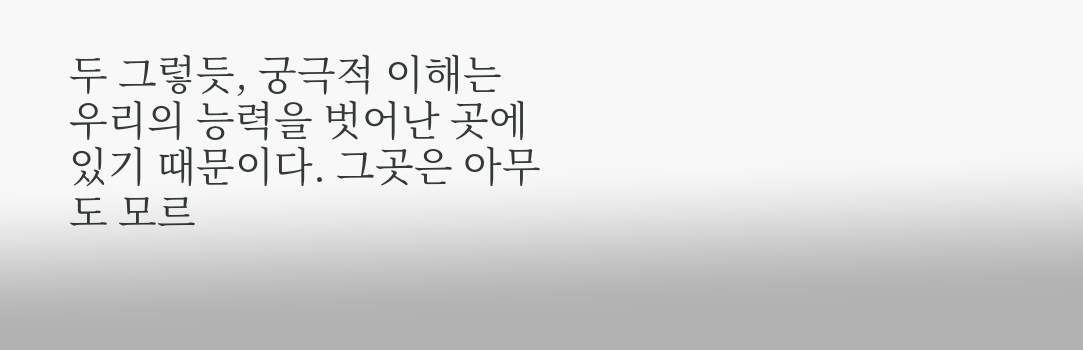두 그렇듯, 궁극적 이해는 우리의 능력을 벗어난 곳에 있기 때문이다. 그곳은 아무도 모르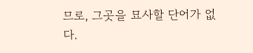므로, 그곳을 묘사할 단어가 없다.